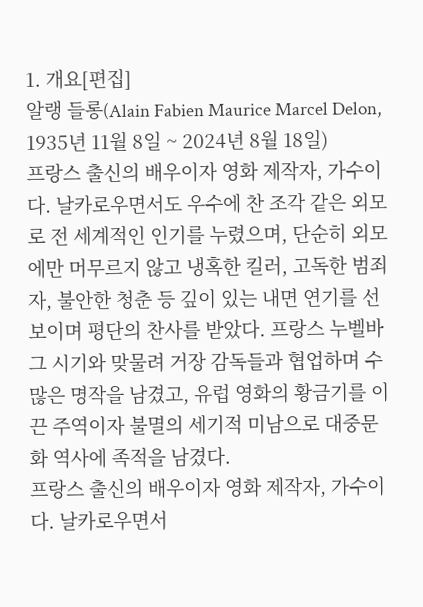1. 개요[편집]
알랭 들롱(Alain Fabien Maurice Marcel Delon, 1935년 11월 8일 ~ 2024년 8월 18일)
프랑스 출신의 배우이자 영화 제작자, 가수이다. 날카로우면서도 우수에 찬 조각 같은 외모로 전 세계적인 인기를 누렸으며, 단순히 외모에만 머무르지 않고 냉혹한 킬러, 고독한 범죄자, 불안한 청춘 등 깊이 있는 내면 연기를 선보이며 평단의 찬사를 받았다. 프랑스 누벨바그 시기와 맞물려 거장 감독들과 협업하며 수많은 명작을 남겼고, 유럽 영화의 황금기를 이끈 주역이자 불멸의 세기적 미남으로 대중문화 역사에 족적을 남겼다.
프랑스 출신의 배우이자 영화 제작자, 가수이다. 날카로우면서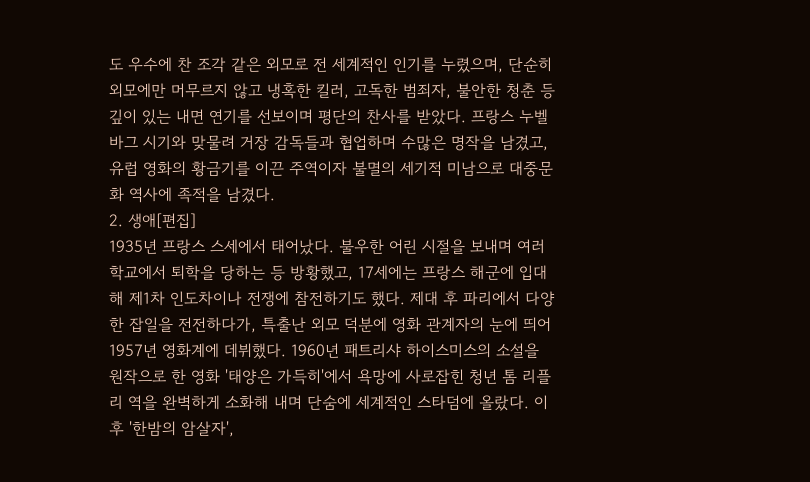도 우수에 찬 조각 같은 외모로 전 세계적인 인기를 누렸으며, 단순히 외모에만 머무르지 않고 냉혹한 킬러, 고독한 범죄자, 불안한 청춘 등 깊이 있는 내면 연기를 선보이며 평단의 찬사를 받았다. 프랑스 누벨바그 시기와 맞물려 거장 감독들과 협업하며 수많은 명작을 남겼고, 유럽 영화의 황금기를 이끈 주역이자 불멸의 세기적 미남으로 대중문화 역사에 족적을 남겼다.
2. 생애[편집]
1935년 프랑스 스세에서 태어났다. 불우한 어린 시절을 보내며 여러 학교에서 퇴학을 당하는 등 방황했고, 17세에는 프랑스 해군에 입대해 제1차 인도차이나 전쟁에 참전하기도 했다. 제대 후 파리에서 다양한 잡일을 전전하다가, 특출난 외모 덕분에 영화 관계자의 눈에 띄어 1957년 영화계에 데뷔했다. 1960년 패트리샤 하이스미스의 소설을 원작으로 한 영화 '태양은 가득히'에서 욕망에 사로잡힌 청년 톰 리플리 역을 완벽하게 소화해 내며 단숨에 세계적인 스타덤에 올랐다. 이후 '한밤의 암살자',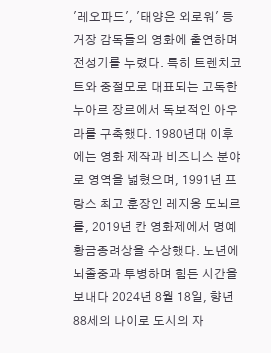'레오파드', '태양은 외로워' 등 거장 감독들의 영화에 출연하며 전성기를 누렸다. 특히 트렌치코트와 중절모로 대표되는 고독한 누아르 장르에서 독보적인 아우라를 구축했다. 1980년대 이후에는 영화 제작과 비즈니스 분야로 영역을 넓혔으며, 1991년 프랑스 최고 훈장인 레지옹 도뇌르를, 2019년 칸 영화제에서 명예 황금종려상을 수상했다. 노년에 뇌졸중과 투병하며 힘든 시간을 보내다 2024년 8월 18일, 향년 88세의 나이로 도시의 자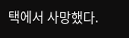택에서 사망했다.